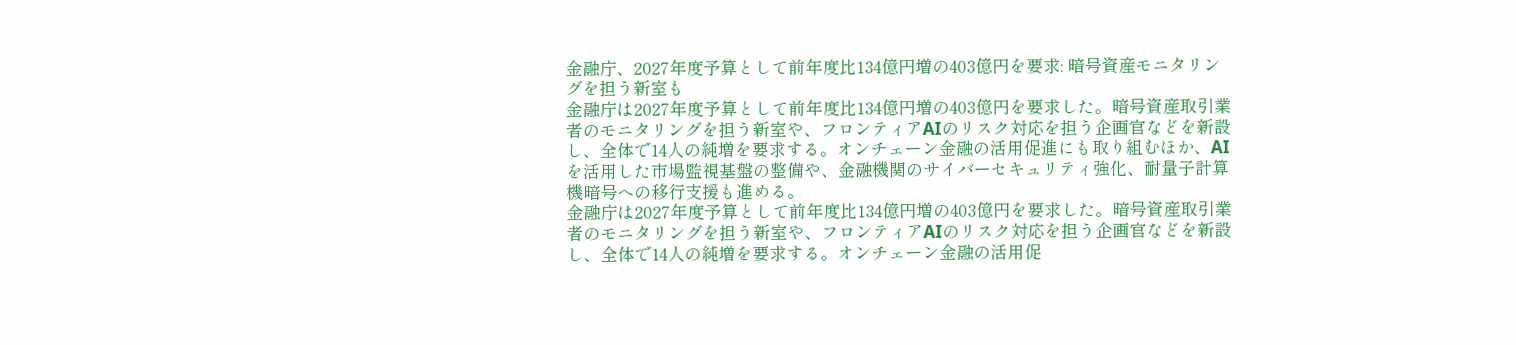金融庁、2027年度予算として前年度比134億円増の403億円を要求: 暗号資産モニタリングを担う新室も
金融庁は2027年度予算として前年度比134億円増の403億円を要求した。暗号資産取引業者のモニタリングを担う新室や、フロンティアAIのリスク対応を担う企画官などを新設し、全体で14人の純増を要求する。オンチェーン金融の活用促進にも取り組むほか、AIを活用した市場監視基盤の整備や、金融機関のサイバーセキュリティ強化、耐量子計算機暗号への移行支援も進める。
金融庁は2027年度予算として前年度比134億円増の403億円を要求した。暗号資産取引業者のモニタリングを担う新室や、フロンティアAIのリスク対応を担う企画官などを新設し、全体で14人の純増を要求する。オンチェーン金融の活用促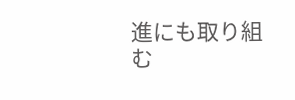進にも取り組む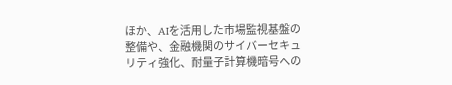ほか、AIを活用した市場監視基盤の整備や、金融機関のサイバーセキュリティ強化、耐量子計算機暗号への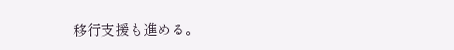移行支援も進める。